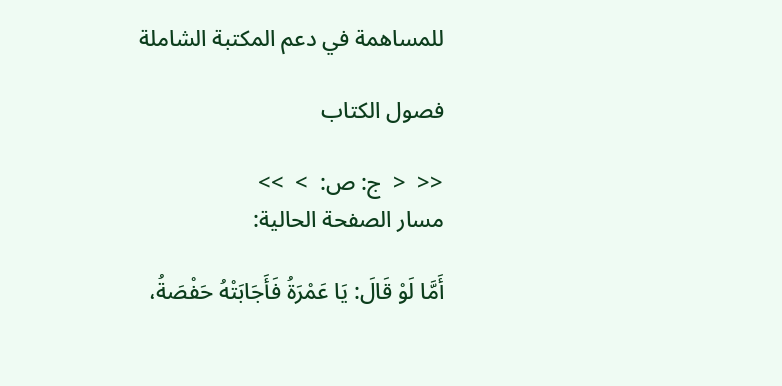للمساهمة في دعم المكتبة الشاملة

فصول الكتاب

<<  <  ج: ص:  >  >>
مسار الصفحة الحالية:

أَمَّا لَوْ قَالَ: يَا عَمْرَةُ فَأَجَابَتْهُ حَفْصَةُ،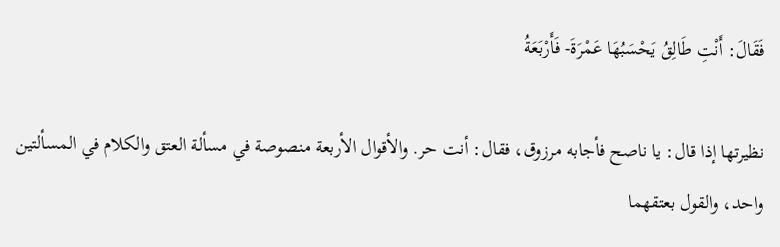فَقَالَ: أَنْتِ طَالِقُ يَحْسَبُهَا عَمْرَةَ- فَأَرْبَعَةُ

نظيرتها إذا قال: يا ناصح فأجابه مرزوق، فقال: أنت حر. والأقوال الأربعة منصوصة في مسألة العتق والكلام في المسألتين واحد، والقول بعتقهما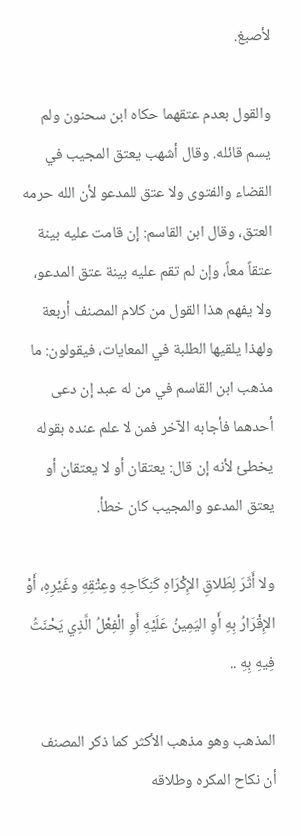لأصبغ.

والقول بعدم عتقهما حكاه ابن سحنون ولم يسم قائله. وقال أشهب يعتق المجيب في القضاء والفتوى ولا عتق للمدعو لأن الله حرمه العتق، وقال ابن القاسم: إن قامت عليه بينة عتقاً معاً، وإن لم تقم عليه بينة عتق المدعو، ولا يفهم هذا القول من كلام المصنف أربعة ولهذا يلقيها الطلبة في المعايات، فيقولون: ما مذهب ابن القاسم في من له عبد إن دعى أحدهما فأجابه الآخر فمن لا علم عنده بقوله يخطئ لأنه إن قال: يعتقان أو لا يعتقان أو يعتق المدعو والمجيب كان خطأ.

ولا أَثَرَ لِطَلاقِ الإِكْرَاهِ كَنِكَاحِهِ وعِتْقِهِ وغَيْرِهِ، أَوْ الإِقْرَارُ بِهِ أَوِ اليَمِينُ عَلَيْهِ أَوِ الْفِعْلُ الَّذِي يَحْنَثُ فِيهِ بِهِ ..

المذهب وهو مذهب الأكثر كما ذكر المصنف أن نكاح المكره وطلاقه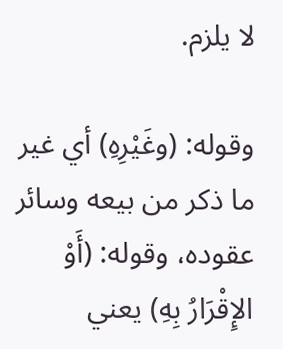لا يلزم.

وقوله: (وغَيْرِهِ) أي غير ما ذكر من بيعه وسائر عقوده، وقوله: (أَوْ الإِقْرَارُ بِهِ) يعني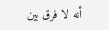أنه لا فرق بين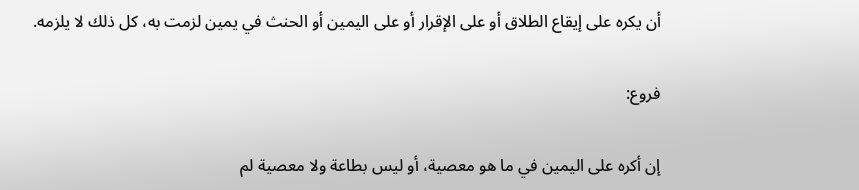أن يكره على إيقاع الطلاق أو على الإقرار أو على اليمين أو الحنث في يمين لزمت به، كل ذلك لا يلزمه.

فروع:

إن أكره على اليمين في ما هو معصية، أو ليس بطاعة ولا معصية لم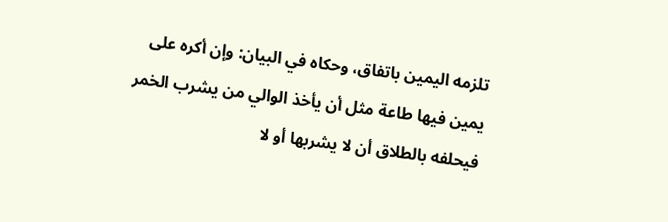تلزمه اليمين باتفاق، وحكاه في البيان: وإن أكره على يمين فيها طاعة مثل أن يأخذ الوالي من يشرب الخمر فيحلفه بالطلاق أن لا يشربها أو لا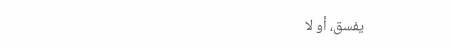يفسق، أو لا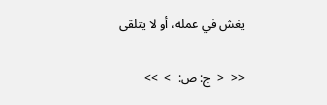يغش في عمله، أو لا يتلقى

<<  <  ج: ص:  >  >>